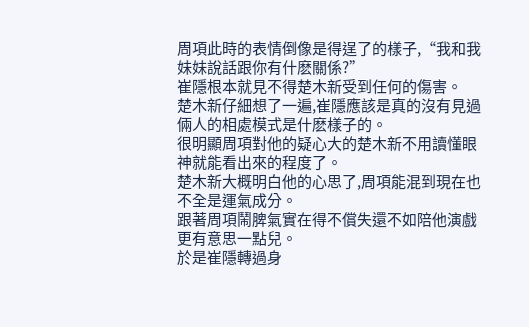周項此時的表情倒像是得逞了的樣子,“我和我妹妹說話跟你有什麽關係?”
崔隱根本就見不得楚木新受到任何的傷害。
楚木新仔細想了一遍,崔隱應該是真的沒有見過倆人的相處模式是什麽樣子的。
很明顯周項對他的疑心大的楚木新不用讀懂眼神就能看出來的程度了。
楚木新大概明白他的心思了,周項能混到現在也不全是運氣成分。
跟著周項鬧脾氣實在得不償失還不如陪他演戲更有意思一點兒。
於是崔隱轉過身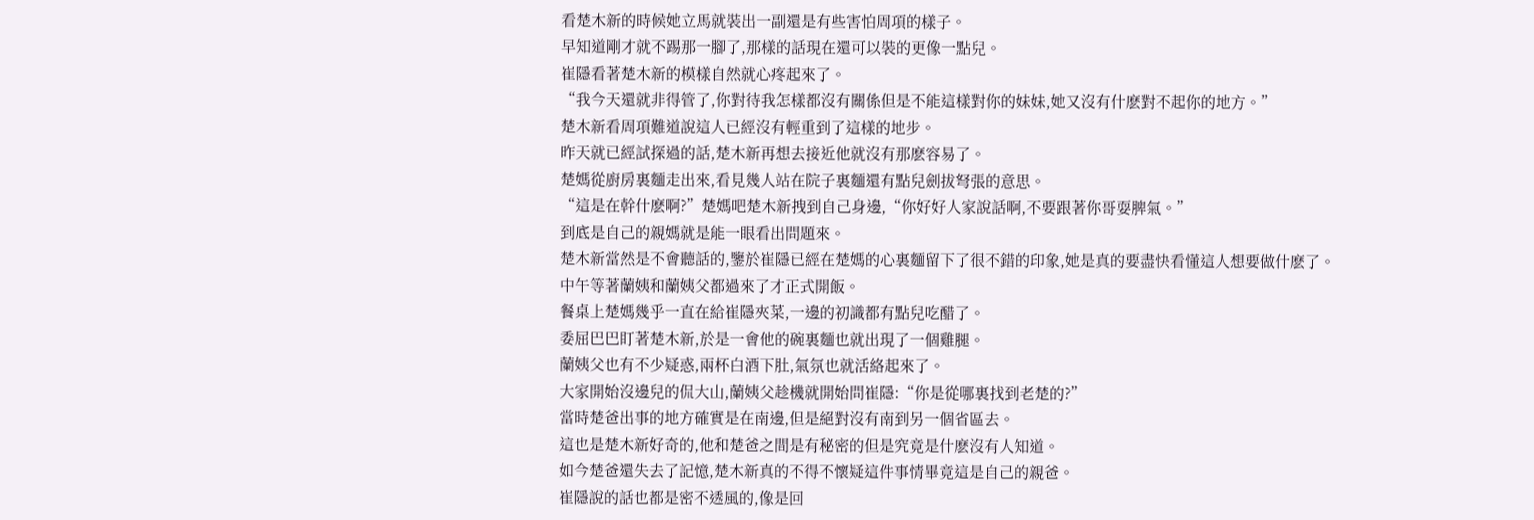看楚木新的時候她立馬就裝出一副還是有些害怕周項的樣子。
早知道剛才就不踢那一腳了,那樣的話現在還可以裝的更像一點兒。
崔隱看著楚木新的模樣自然就心疼起來了。
“我今天還就非得管了,你對待我怎樣都沒有關係但是不能這樣對你的妹妹,她又沒有什麽對不起你的地方。”
楚木新看周項難道說這人已經沒有輕重到了這樣的地步。
昨天就已經試探過的話,楚木新再想去接近他就沒有那麽容易了。
楚媽從廚房裏麵走出來,看見幾人站在院子裏麵還有點兒劍拔弩張的意思。
“這是在幹什麽啊?”楚媽吧楚木新拽到自己身邊,“你好好人家說話啊,不要跟著你哥耍脾氣。”
到底是自己的親媽就是能一眼看出問題來。
楚木新當然是不會聽話的,鑒於崔隱已經在楚媽的心裏麵留下了很不錯的印象,她是真的要盡快看懂這人想要做什麽了。
中午等著蘭姨和蘭姨父都過來了才正式開飯。
餐桌上楚媽幾乎一直在給崔隱夾菜,一邊的初識都有點兒吃醋了。
委屈巴巴盯著楚木新,於是一會他的碗裏麵也就出現了一個雞腿。
蘭姨父也有不少疑惑,兩杯白酒下肚,氣氛也就活絡起來了。
大家開始沒邊兒的侃大山,蘭姨父趁機就開始問崔隱:“你是從哪裏找到老楚的?”
當時楚爸出事的地方確實是在南邊,但是絕對沒有南到另一個省區去。
這也是楚木新好奇的,他和楚爸之間是有秘密的但是究竟是什麽沒有人知道。
如今楚爸還失去了記憶,楚木新真的不得不懷疑這件事情畢竟這是自己的親爸。
崔隱說的話也都是密不透風的,像是回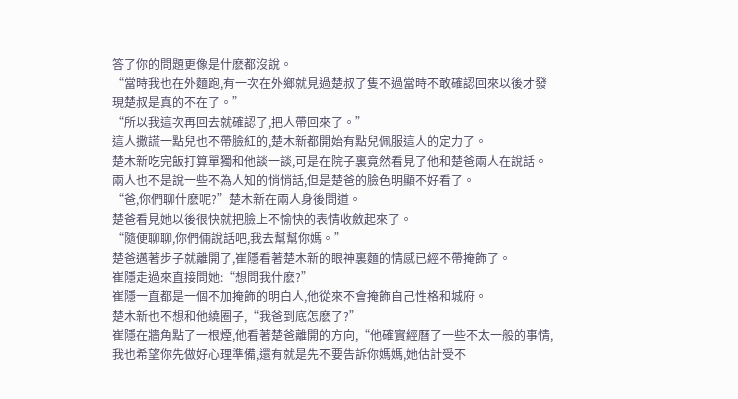答了你的問題更像是什麽都沒說。
“當時我也在外麵跑,有一次在外鄉就見過楚叔了隻不過當時不敢確認回來以後才發現楚叔是真的不在了。”
“所以我這次再回去就確認了,把人帶回來了。”
這人撒謊一點兒也不帶臉紅的,楚木新都開始有點兒佩服這人的定力了。
楚木新吃完飯打算單獨和他談一談,可是在院子裏竟然看見了他和楚爸兩人在說話。
兩人也不是說一些不為人知的悄悄話,但是楚爸的臉色明顯不好看了。
“爸,你們聊什麽呢?”楚木新在兩人身後問道。
楚爸看見她以後很快就把臉上不愉快的表情收斂起來了。
“隨便聊聊,你們倆說話吧,我去幫幫你媽。”
楚爸邁著步子就離開了,崔隱看著楚木新的眼神裏麵的情感已經不帶掩飾了。
崔隱走過來直接問她:“想問我什麽?”
崔隱一直都是一個不加掩飾的明白人,他從來不會掩飾自己性格和城府。
楚木新也不想和他繞圈子,“我爸到底怎麽了?”
崔隱在牆角點了一根煙,他看著楚爸離開的方向,“他確實經曆了一些不太一般的事情,我也希望你先做好心理準備,還有就是先不要告訴你媽媽,她估計受不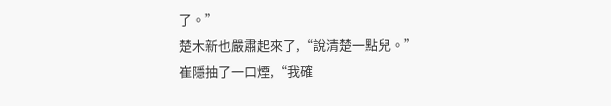了。”
楚木新也嚴肅起來了,“說清楚一點兒。”
崔隱抽了一口煙,“我確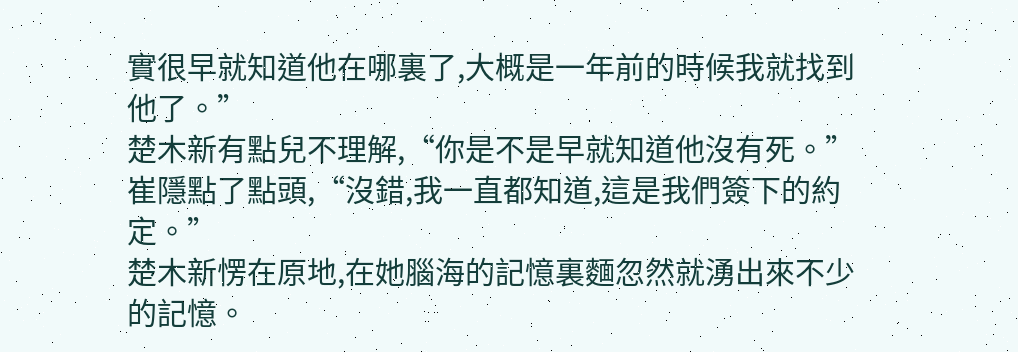實很早就知道他在哪裏了,大概是一年前的時候我就找到他了。”
楚木新有點兒不理解,“你是不是早就知道他沒有死。”
崔隱點了點頭,“沒錯,我一直都知道,這是我們簽下的約定。”
楚木新愣在原地,在她腦海的記憶裏麵忽然就湧出來不少的記憶。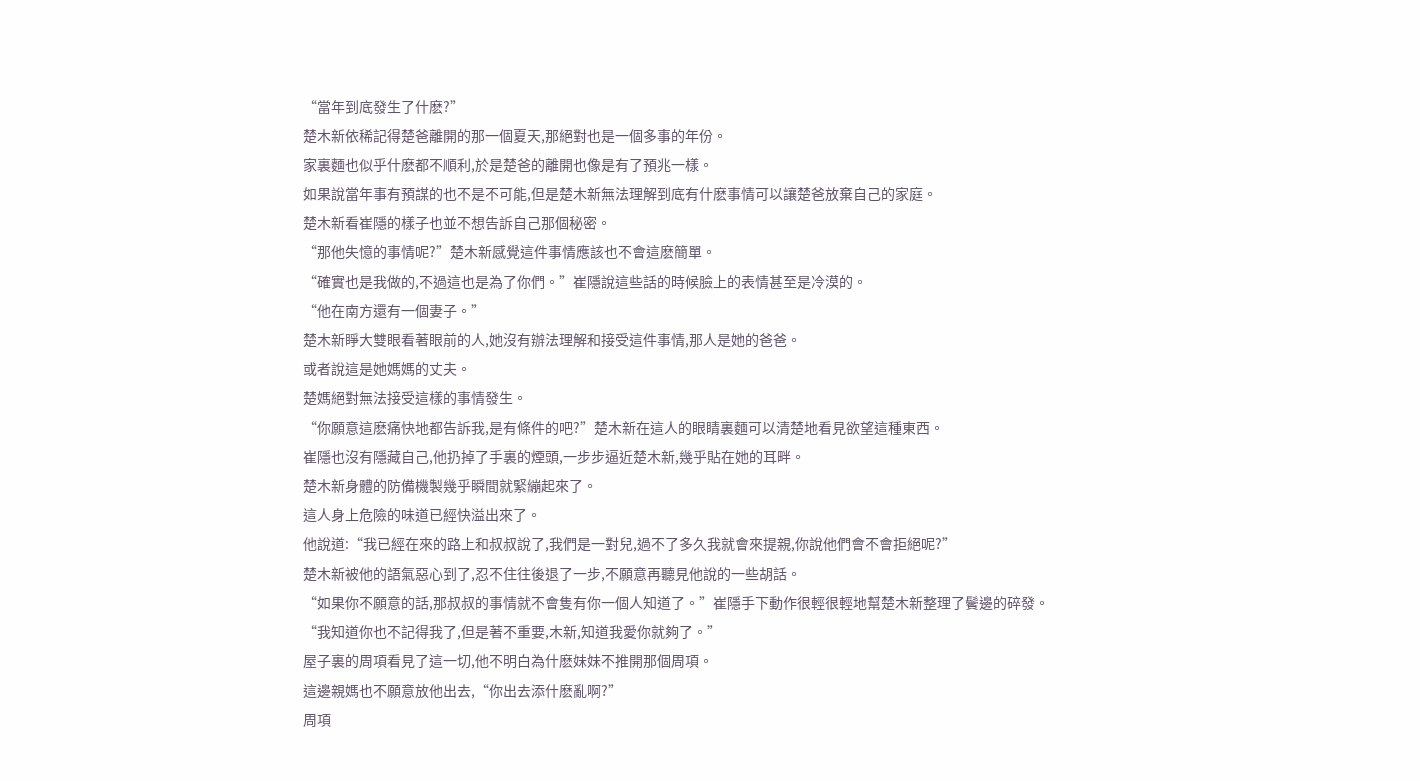“當年到底發生了什麽?”
楚木新依稀記得楚爸離開的那一個夏天,那絕對也是一個多事的年份。
家裏麵也似乎什麽都不順利,於是楚爸的離開也像是有了預兆一樣。
如果說當年事有預謀的也不是不可能,但是楚木新無法理解到底有什麽事情可以讓楚爸放棄自己的家庭。
楚木新看崔隱的樣子也並不想告訴自己那個秘密。
“那他失憶的事情呢?”楚木新感覺這件事情應該也不會這麽簡單。
“確實也是我做的,不過這也是為了你們。”崔隱說這些話的時候臉上的表情甚至是冷漠的。
“他在南方還有一個妻子。”
楚木新睜大雙眼看著眼前的人,她沒有辦法理解和接受這件事情,那人是她的爸爸。
或者說這是她媽媽的丈夫。
楚媽絕對無法接受這樣的事情發生。
“你願意這麽痛快地都告訴我,是有條件的吧?”楚木新在這人的眼睛裏麵可以清楚地看見欲望這種東西。
崔隱也沒有隱藏自己,他扔掉了手裏的煙頭,一步步逼近楚木新,幾乎貼在她的耳畔。
楚木新身體的防備機製幾乎瞬間就緊繃起來了。
這人身上危險的味道已經快溢出來了。
他說道:“我已經在來的路上和叔叔說了,我們是一對兒,過不了多久我就會來提親,你說他們會不會拒絕呢?”
楚木新被他的語氣惡心到了,忍不住往後退了一步,不願意再聽見他說的一些胡話。
“如果你不願意的話,那叔叔的事情就不會隻有你一個人知道了。”崔隱手下動作很輕很輕地幫楚木新整理了鬢邊的碎發。
“我知道你也不記得我了,但是著不重要,木新,知道我愛你就夠了。”
屋子裏的周項看見了這一切,他不明白為什麽妹妹不推開那個周項。
這邊親媽也不願意放他出去,“你出去添什麽亂啊?”
周項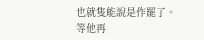也就隻能說是作罷了。
等他再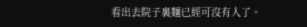看出去院子裏麵已經可沒有人了。